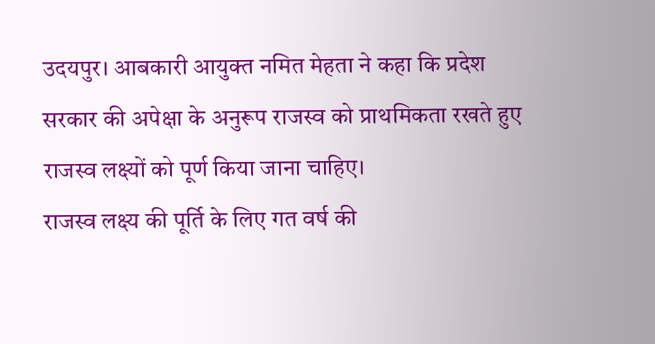उदयपुर। आबकारी आयुक्त नमित मेहता ने कहा कि प्रदेश सरकार की अपेक्षा के अनुरूप राजस्व को प्राथमिकता रखते हुए राजस्व लक्ष्यों को पूर्ण किया जाना चाहिए।
राजस्व लक्ष्य की पूर्ति के लिए गत वर्ष की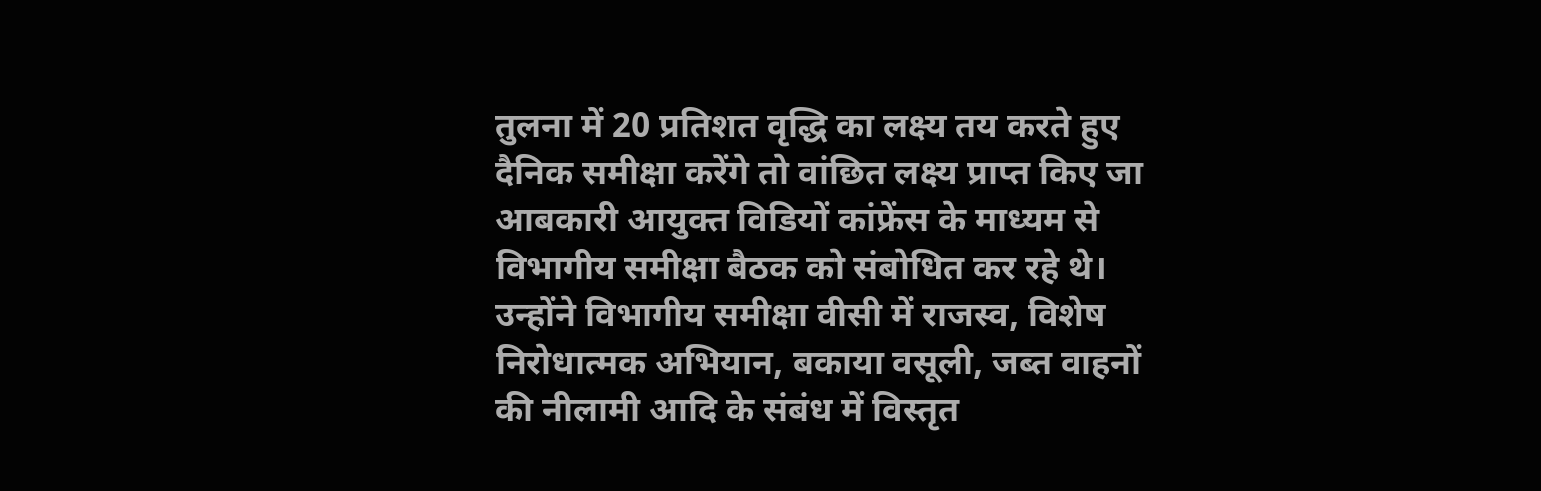तुलना में 20 प्रतिशत वृद्धि का लक्ष्य तय करते हुए दैनिक समीक्षा करेंगे तो वांछित लक्ष्य प्राप्त किए जा
आबकारी आयुक्त विडियों कांफ्रेंस के माध्यम से विभागीय समीक्षा बैठक को संबोधित कर रहे थे। उन्होंने विभागीय समीक्षा वीसी में राजस्व, विशेष निरोधात्मक अभियान, बकाया वसूली, जब्त वाहनों की नीलामी आदि के संबंध में विस्तृत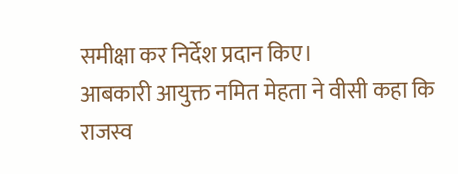समीक्षा कर निर्देश प्रदान किए।
आबकारी आयुक्त नमित मेहता ने वीसी कहा कि राजस्व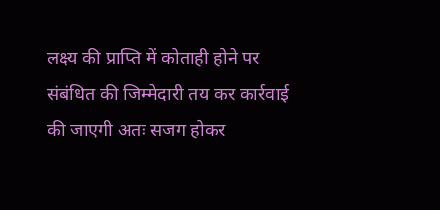लक्ष्य की प्राप्ति में कोताही होने पर संबंधित की जिम्मेदारी तय कर कार्रवाई की जाएगी अतः सजग होकर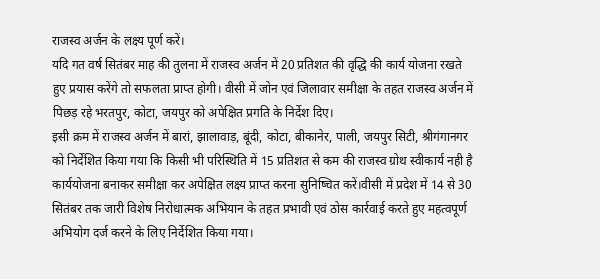राजस्व अर्जन के लक्ष्य पूर्ण करें।
यदि गत वर्ष सितंबर माह की तुलना में राजस्व अर्जन में 20 प्रतिशत की वृद्धि की कार्य योजना रखते हुए प्रयास करेंगे तो सफलता प्राप्त होगी। वीसी में जोन एवं जिलावार समीक्षा के तहत राजस्व अर्जन में पिछड़ रहे भरतपुर, कोटा, जयपुर को अपेक्षित प्रगति के निर्देश दिए।
इसी क्रम में राजस्व अर्जन में बारां, झालावाड़, बूंदी, कोटा, बीकानेर, पाली, जयपुर सिटी, श्रीगंगानगर को निर्देशित किया गया कि किसी भी परिस्थिति में 15 प्रतिशत से कम की राजस्व ग्रोथ स्वीकार्य नही है कार्ययोजना बनाकर समीक्षा कर अपेक्षित लक्ष्य प्राप्त करना सुनिष्चित करें।वीसी में प्रदेश में 14 से 30 सितंबर तक जारी विशेष निरोधात्मक अभियान के तहत प्रभावी एवं ठोस कार्रवाई करते हुए महत्वपूर्ण अभियोग दर्ज करने के लिए निर्देशित किया गया।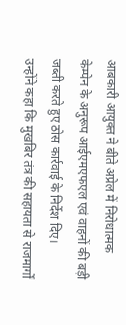आबकारी आयुक्त ने बीते अप्रेल में निरोधात्मक केम्पेन के अनुरूप आईएमएफएल एवं वाहनों की बड़ी जब्ती करते हुए ठोस कार्रवाई के निर्देश दिए।
उन्होंने कहा कि मुखबिर तंत्र की सहायता से राजमार्गों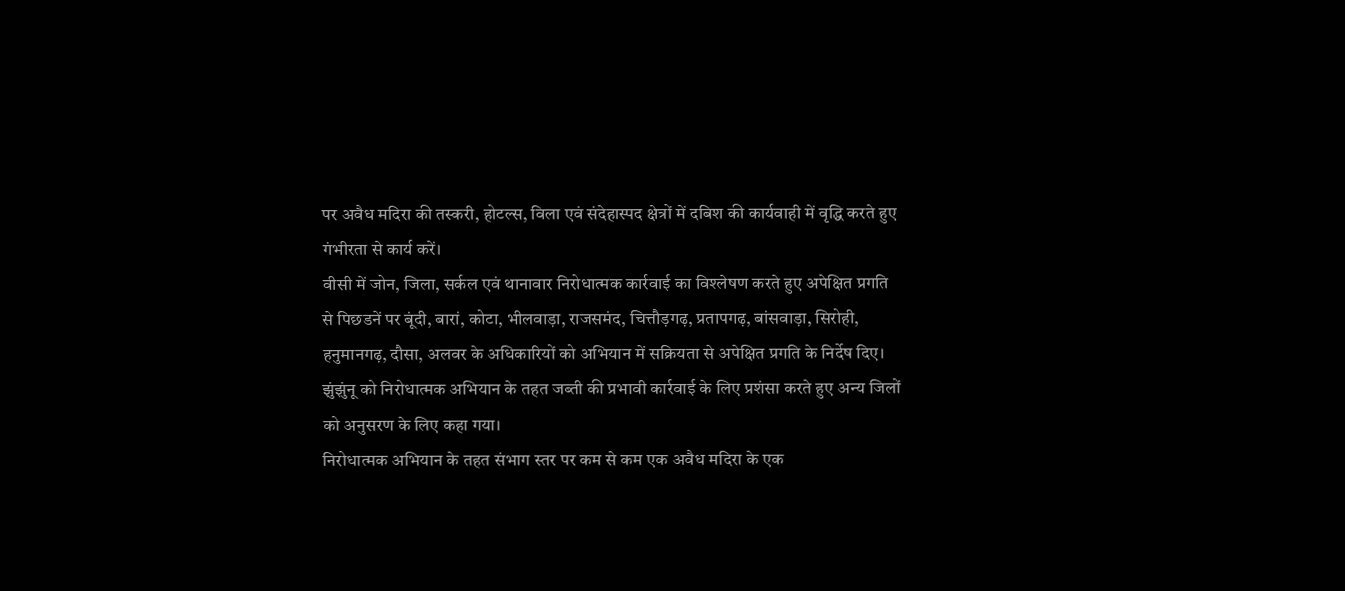पर अवैध मदिरा की तस्करी, होटल्स, विला एवं संदेहास्पद क्षेत्रों में दबिश की कार्यवाही में वृद्धि करते हुए गंभीरता से कार्य करें।
वीसी में जोन, जिला, सर्कल एवं थानावार निरोधात्मक कार्रवाई का विश्लेषण करते हुए अपेक्षित प्रगति से पिछडनें पर बूंदी, बारां, कोटा, भीलवाड़ा, राजसमंद, चित्तौड़गढ़, प्रतापगढ़, बांसवाड़ा, सिरोही, हनुमानगढ़, दौसा, अलवर के अधिकारियों को अभियान में सक्रियता से अपेक्षित प्रगति के निर्देष दिए।
झुंझुंनू को निरोधात्मक अभियान के तहत जब्ती की प्रभावी कार्रवाई के लिए प्रशंसा करते हुए अन्य जिलों को अनुसरण के लिए कहा गया।
निरोधात्मक अभियान के तहत संभाग स्तर पर कम से कम एक अवैध मदिरा के एक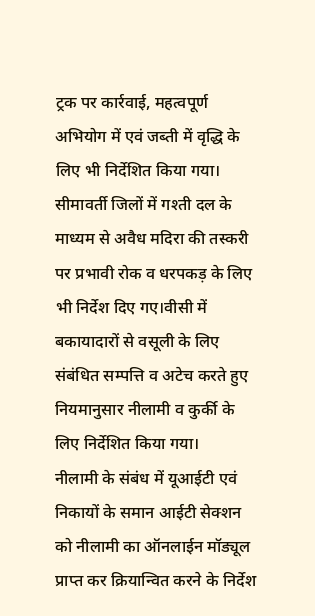ट्रक पर कार्रवाई, महत्वपूर्ण अभियोग में एवं जब्ती में वृद्धि के लिए भी निर्देशित किया गया।
सीमावर्ती जिलों में गश्ती दल के माध्यम से अवैध मदिरा की तस्करी पर प्रभावी रोक व धरपकड़ के लिए भी निर्देश दिए गए।वीसी में बकायादारों से वसूली के लिए संबंधित सम्पत्ति व अटेच करते हुए नियमानुसार नीलामी व कुर्की के लिए निर्देशित किया गया।
नीलामी के संबंध में यूआईटी एवं निकायों के समान आईटी सेक्शन को नीलामी का ऑनलाईन मॉड्यूल प्राप्त कर क्रियान्वित करने के निर्देश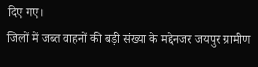दिए गए।
जिलों में जब्त वाहनों की बड़ी संख्या के मद्देनजर जयपुर ग्रामीण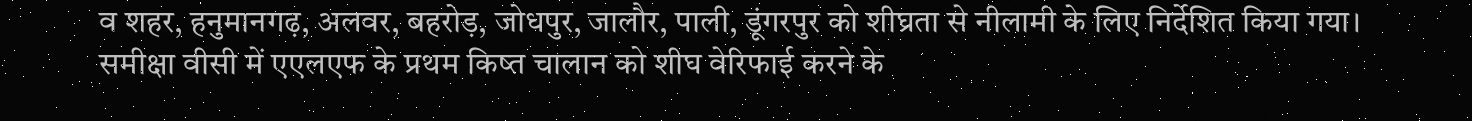व शहर, हनुमानगढ़, अलवर, बहरोड़, जोधपुर, जालौर, पाली, डूंगरपुर को शीघ्रता से नीलामी के लिए निर्देशित किया गया।
समीक्षा वीसी में एएलएफ के प्रथम किष्त चालान को शीघ वेरिफाई करने के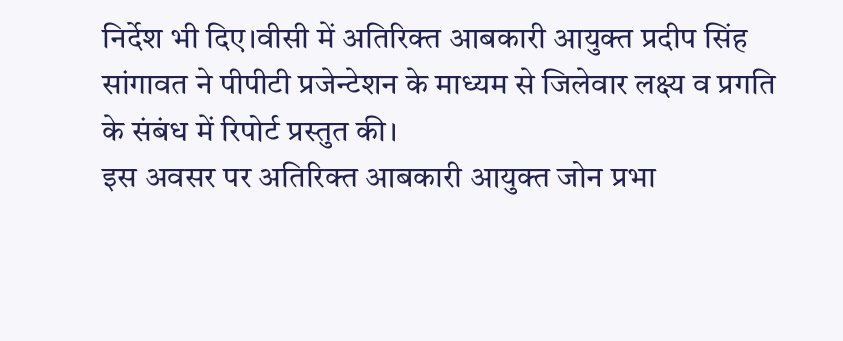निर्देश भी दिए।वीसी में अतिरिक्त आबकारी आयुक्त प्रदीप सिंह सांगावत ने पीपीटी प्रजेन्टेशन के माध्यम से जिलेवार लक्ष्य व प्रगति के संबंध में रिपोर्ट प्रस्तुत की।
इस अवसर पर अतिरिक्त आबकारी आयुक्त जोन प्रभा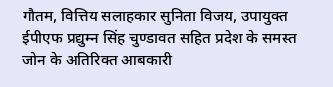गौतम, वित्तिय सलाहकार सुनिता विजय, उपायुक्त ईपीएफ प्रद्युम्न सिंह चुण्डावत सहित प्रदेश के समस्त जोन के अतिरिक्त आबकारी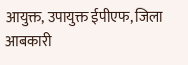आयुक्त, उपायुक्त ईपीएफ, जिला आबकारी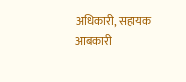अधिकारी, सहायक आबकारी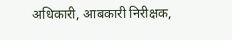अधिकारी, आबकारी निरीक्षक,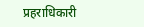प्रहराधिकारी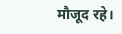मौजूद रहे।